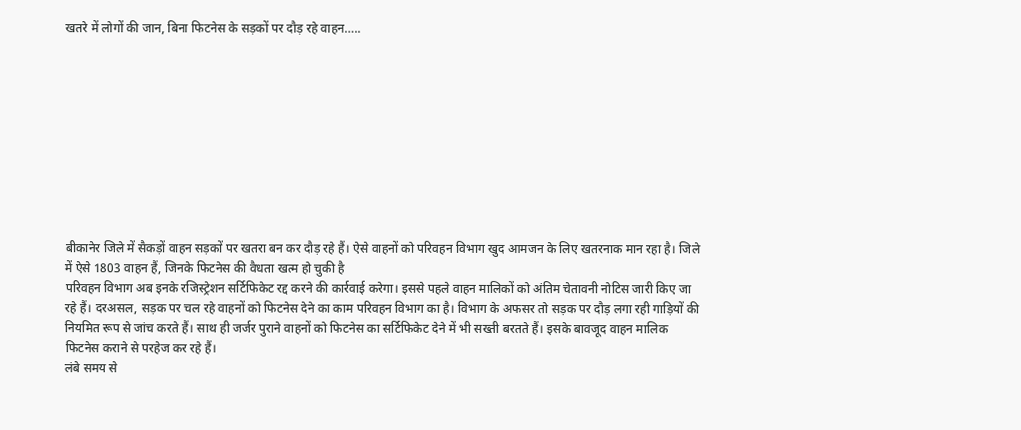खतरे में लोगों की जान, बिना फिटनेस के सड़कों पर दौड़ रहे वाहन…..










बीकानेर जिले में सैकड़ों वाहन सड़कों पर खतरा बन कर दौड़ रहे हैं। ऐसे वाहनों को परिवहन विभाग खुद आमजन के लिए खतरनाक मान रहा है। जिले में ऐसे 1803 वाहन हैं, जिनके फिटनेस की वैधता खत्म हो चुकी है
परिवहन विभाग अब इनके रजिस्ट्रेशन सर्टिफिकेट रद्द करने की कार्रवाई करेगा। इससे पहले वाहन मालिकों को अंतिम चेतावनी नोटिस जारी किए जा रहे हैं। दरअसल, सड़क पर चल रहे वाहनों को फिटनेस देने का काम परिवहन विभाग का है। विभाग के अफसर तो सड़क पर दौड़ लगा रही गाड़ियों की नियमित रूप से जांच करते हैं। साथ ही जर्जर पुराने वाहनों को फिटनेस का सर्टिफिकेट देने में भी सख्ती बरतते हैं। इसके बावजूद वाहन मालिक फिटनेस कराने से परहेज कर रहे हैं।
लंबे समय से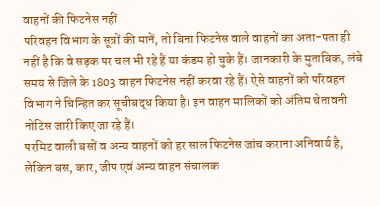वाहनों की फिटनेस नहीं
परिवहन विभाग के सूत्रों की मानें, तो बिना फिटनेस वाले वाहनों का अता-पता ही नहीं है कि वे सड़क पर चल भी रहे हैं या कंडम हो चुके हैं। जानकारी के मुताबिक, लंबे समय से जिले के 1803 वाहन फिटनेस नहीं करवा रहे हैं। ऐसे वाहनों को परिवहन विभाग ने चिन्हित कर सूचीबद्ध किया है। इन वाहन मालिकों को अंतिम चेतावनी नोटिस जारी किए जा रहे हैं।
परमिट वाली बसों व अन्य वाहनों को हर साल फिटनेस जांच कराना अनिवार्य है, लेकिन बस, कार, जीप एवं अन्य वाहन संचालक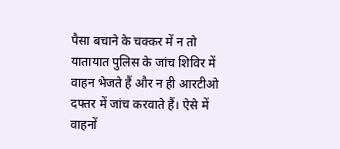पैसा बचाने के चक्कर में न तो यातायात पुलिस के जांच शिविर में वाहन भेजते हैं और न ही आरटीओ दफ्तर में जांच करवाते हैं। ऐसे में वाहनों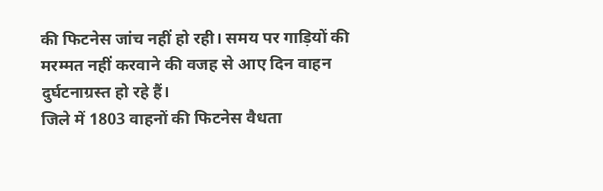की फिटनेस जांच नहीं हो रही। समय पर गाड़ियों की मरम्मत नहीं करवाने की वजह से आए दिन वाहन दुर्घटनाग्रस्त हो रहे हैं।
जिले में 1803 वाहनों की फिटनेस वैधता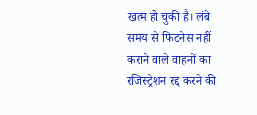खत्म हो चुकी है। लंबे समय से फिटनेस नहीं कराने वाले वाहनों का रजिस्ट्रेशन रद्द करने की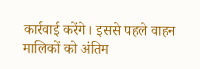कार्रवाई करेंगे। इससे पहले वाहन मालिकों को अंतिम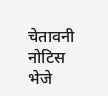चेतावनी नोटिस भेजे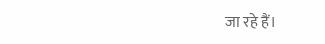जा रहे हैं।